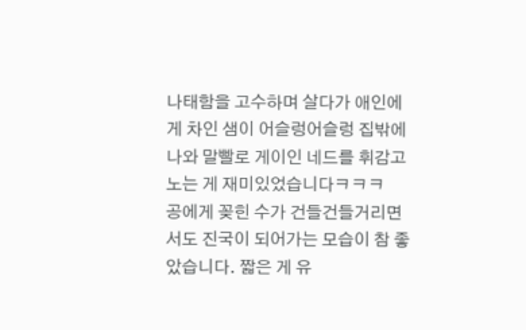나태함을 고수하며 살다가 애인에게 차인 샘이 어슬렁어슬렁 집밖에 나와 말빨로 게이인 네드를 휘감고 노는 게 재미있었습니다ㅋㅋㅋ
공에게 꽂힌 수가 건들건들거리면서도 진국이 되어가는 모습이 참 좋았습니다. 짧은 게 유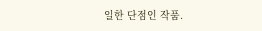일한 단점인 작품.